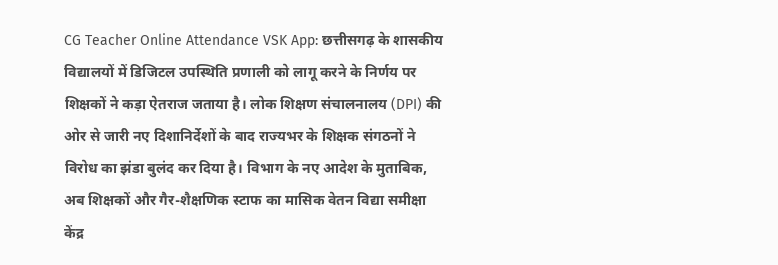CG Teacher Online Attendance VSK App: छत्तीसगढ़ के शासकीय विद्यालयों में डिजिटल उपस्थिति प्रणाली को लागू करने के निर्णय पर शिक्षकों ने कड़ा ऐतराज जताया है। लोक शिक्षण संचालनालय (DPI) की ओर से जारी नए दिशानिर्देशों के बाद राज्यभर के शिक्षक संगठनों ने विरोध का झंडा बुलंद कर दिया है। विभाग के नए आदेश के मुताबिक, अब शिक्षकों और गैर-शैक्षणिक स्टाफ का मासिक वेतन विद्या समीक्षा केंद्र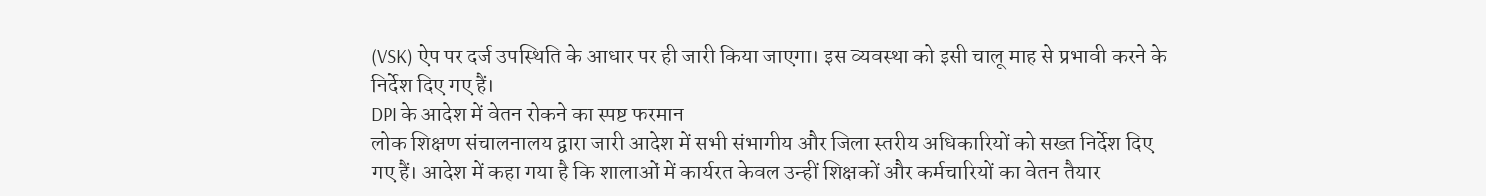(VSK) ऐप पर दर्ज उपस्थिति के आधार पर ही जारी किया जाएगा। इस व्यवस्था को इसी चालू माह से प्रभावी करने के निर्देश दिए गए हैं।
DPI के आदेश में वेतन रोकने का स्पष्ट फरमान
लोक शिक्षण संचालनालय द्वारा जारी आदेश में सभी संभागीय और जिला स्तरीय अधिकारियों को सख्त निर्देश दिए गए हैं। आदेश में कहा गया है कि शालाओं में कार्यरत केवल उन्हीं शिक्षकों और कर्मचारियों का वेतन तैयार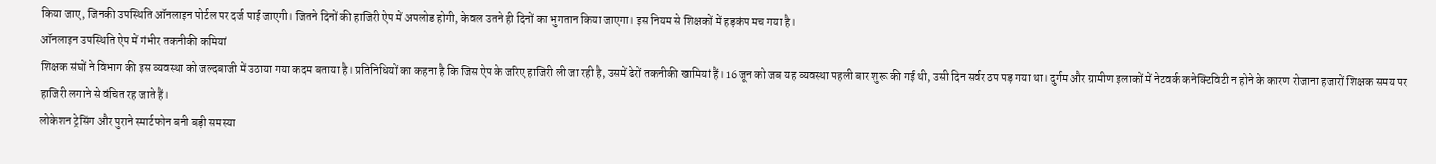किया जाए, जिनकी उपस्थिति ऑनलाइन पोर्टल पर दर्ज पाई जाएगी। जितने दिनों की हाजिरी ऐप में अपलोड होगी, केवल उतने ही दिनों का भुगतान किया जाएगा। इस नियम से शिक्षकों में हड़कंप मच गया है।
ऑनलाइन उपस्थिति ऐप में गंभीर तकनीकी कमियां
शिक्षक संघों ने विभाग की इस व्यवस्था को जल्दबाजी में उठाया गया कदम बताया है। प्रतिनिधियों का कहना है कि जिस ऐप के जरिए हाजिरी ली जा रही है, उसमें ढेरों तकनीकी खामियां हैं। 16 जून को जब यह व्यवस्था पहली बार शुरू की गई थी, उसी दिन सर्वर ठप पड़ गया था। दुर्गम और ग्रामीण इलाकों में नेटवर्क कनेक्टिविटी न होने के कारण रोजाना हजारों शिक्षक समय पर हाजिरी लगाने से वंचित रह जाते हैं।
लोकेशन ट्रेसिंग और पुराने स्मार्टफोन बनी बड़ी समस्या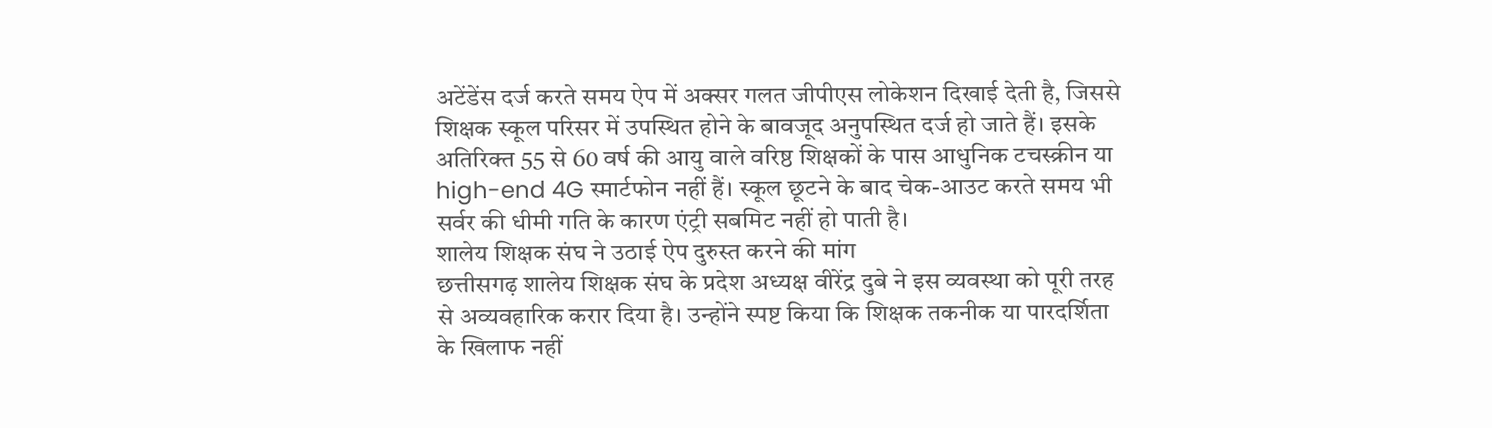अटेंडेंस दर्ज करते समय ऐप में अक्सर गलत जीपीएस लोकेशन दिखाई देती है, जिससे शिक्षक स्कूल परिसर में उपस्थित होने के बावजूद अनुपस्थित दर्ज हो जाते हैं। इसके अतिरिक्त 55 से 60 वर्ष की आयु वाले वरिष्ठ शिक्षकों के पास आधुनिक टचस्क्रीन या high-end 4G स्मार्टफोन नहीं हैं। स्कूल छूटने के बाद चेक-आउट करते समय भी सर्वर की धीमी गति के कारण एंट्री सबमिट नहीं हो पाती है।
शालेय शिक्षक संघ ने उठाई ऐप दुरुस्त करने की मांग
छत्तीसगढ़ शालेय शिक्षक संघ के प्रदेश अध्यक्ष वीरेंद्र दुबे ने इस व्यवस्था को पूरी तरह से अव्यवहारिक करार दिया है। उन्होंने स्पष्ट किया कि शिक्षक तकनीक या पारदर्शिता के खिलाफ नहीं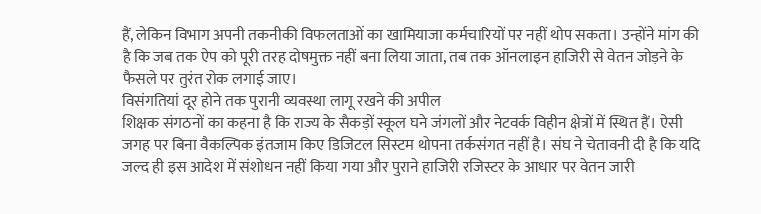हैं, लेकिन विभाग अपनी तकनीकी विफलताओं का खामियाजा कर्मचारियों पर नहीं थोप सकता। उन्होंने मांग की है कि जब तक ऐप को पूरी तरह दोषमुक्त नहीं बना लिया जाता, तब तक ऑनलाइन हाजिरी से वेतन जोड़ने के फैसले पर तुरंत रोक लगाई जाए।
विसंगतियां दूर होने तक पुरानी व्यवस्था लागू रखने की अपील
शिक्षक संगठनों का कहना है कि राज्य के सैकड़ों स्कूल घने जंगलों और नेटवर्क विहीन क्षेत्रों में स्थित हैं। ऐसी जगह पर बिना वैकल्पिक इंतजाम किए डिजिटल सिस्टम थोपना तर्कसंगत नहीं है। संघ ने चेतावनी दी है कि यदि जल्द ही इस आदेश में संशोधन नहीं किया गया और पुराने हाजिरी रजिस्टर के आधार पर वेतन जारी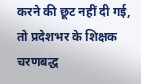करने की छूट नहीं दी गई, तो प्रदेशभर के शिक्षक चरणबद्ध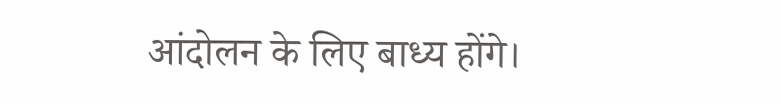आंदोलन के लिए बाध्य होंगे।